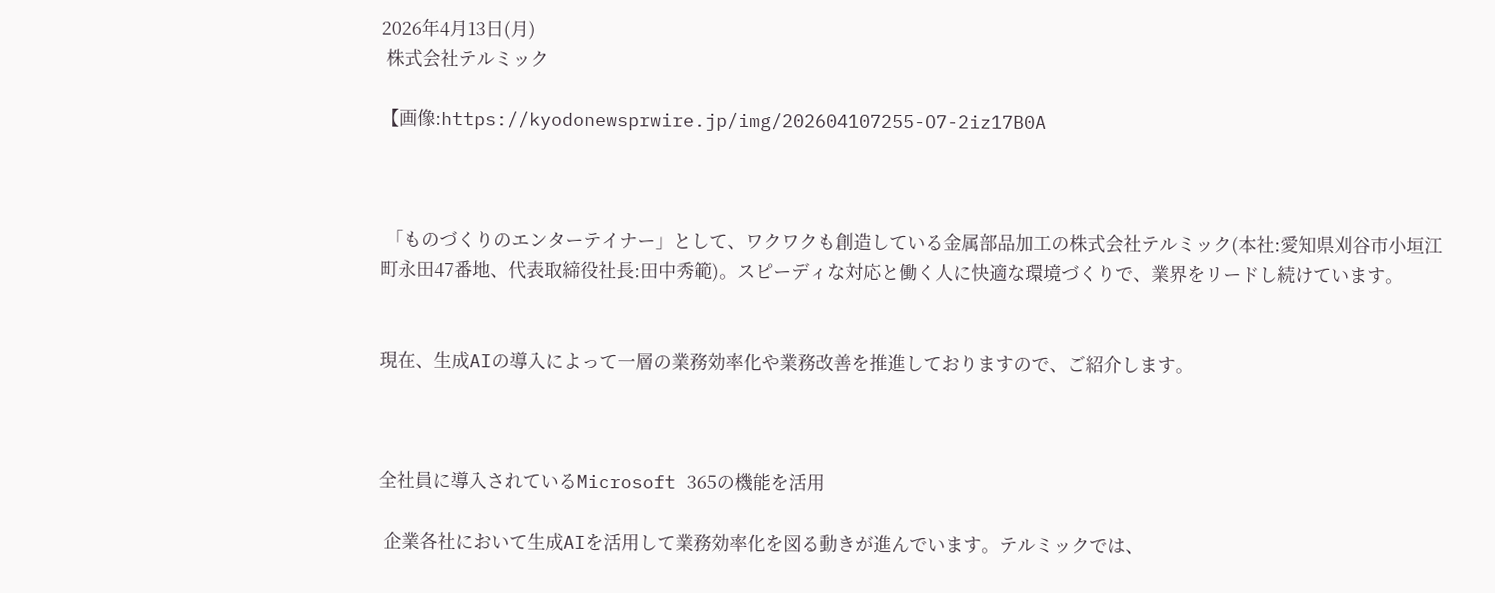2026年4月13日(月)
 株式会社テルミック

【画像:https://kyodonewsprwire.jp/img/202604107255-O7-2iz17B0A



 「ものづくりのエンターテイナー」として、ワクワクも創造している金属部品加工の株式会社テルミック(本社:愛知県刈谷市小垣江町永田47番地、代表取締役社長:田中秀範)。スピーディな対応と働く人に快適な環境づくりで、業界をリードし続けています。


現在、生成AIの導入によって一層の業務効率化や業務改善を推進しておりますので、ご紹介します。



全社員に導入されているMicrosoft 365の機能を活用

 企業各社において生成AIを活用して業務効率化を図る動きが進んでいます。テルミックでは、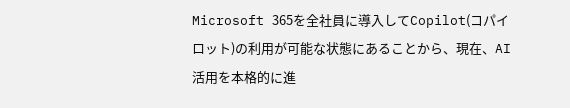Microsoft 365を全社員に導入してCopilot(コパイロット)の利用が可能な状態にあることから、現在、AI活用を本格的に進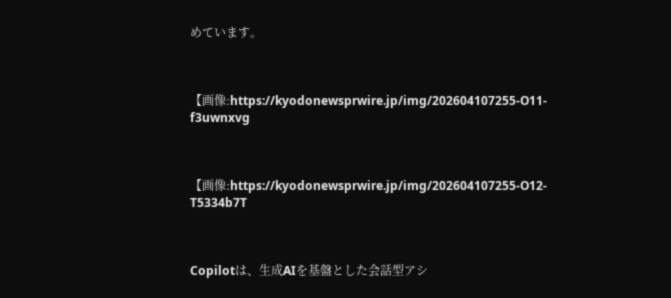めています。



【画像:https://kyodonewsprwire.jp/img/202604107255-O11-f3uwnxvg



【画像:https://kyodonewsprwire.jp/img/202604107255-O12-T5334b7T



Copilotは、生成AIを基盤とした会話型アシ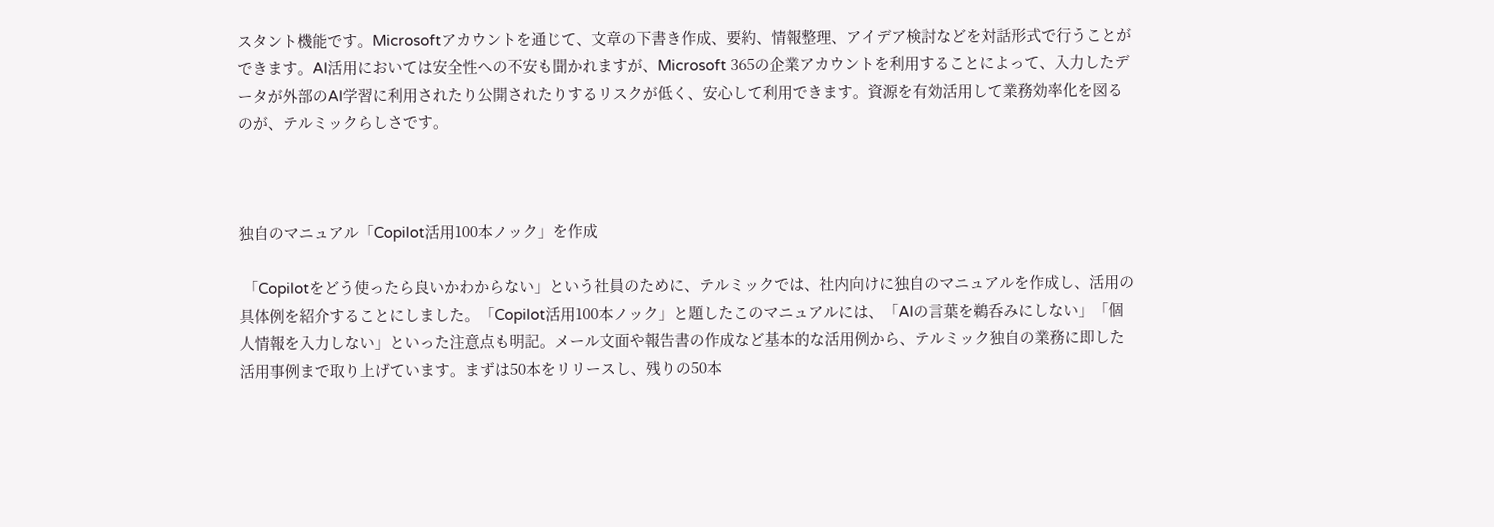スタント機能です。Microsoftアカウントを通じて、文章の下書き作成、要約、情報整理、アイデア検討などを対話形式で行うことができます。AI活用においては安全性への不安も聞かれますが、Microsoft 365の企業アカウントを利用することによって、入力したデータが外部のAI学習に利用されたり公開されたりするリスクが低く、安心して利用できます。資源を有効活用して業務効率化を図るのが、テルミックらしさです。



独自のマニュアル「Copilot活用100本ノック」を作成

 「Copilotをどう使ったら良いかわからない」という社員のために、テルミックでは、社内向けに独自のマニュアルを作成し、活用の具体例を紹介することにしました。「Copilot活用100本ノック」と題したこのマニュアルには、「AIの言葉を鵜呑みにしない」「個人情報を入力しない」といった注意点も明記。メール文面や報告書の作成など基本的な活用例から、テルミック独自の業務に即した活用事例まで取り上げています。まずは50本をリリースし、残りの50本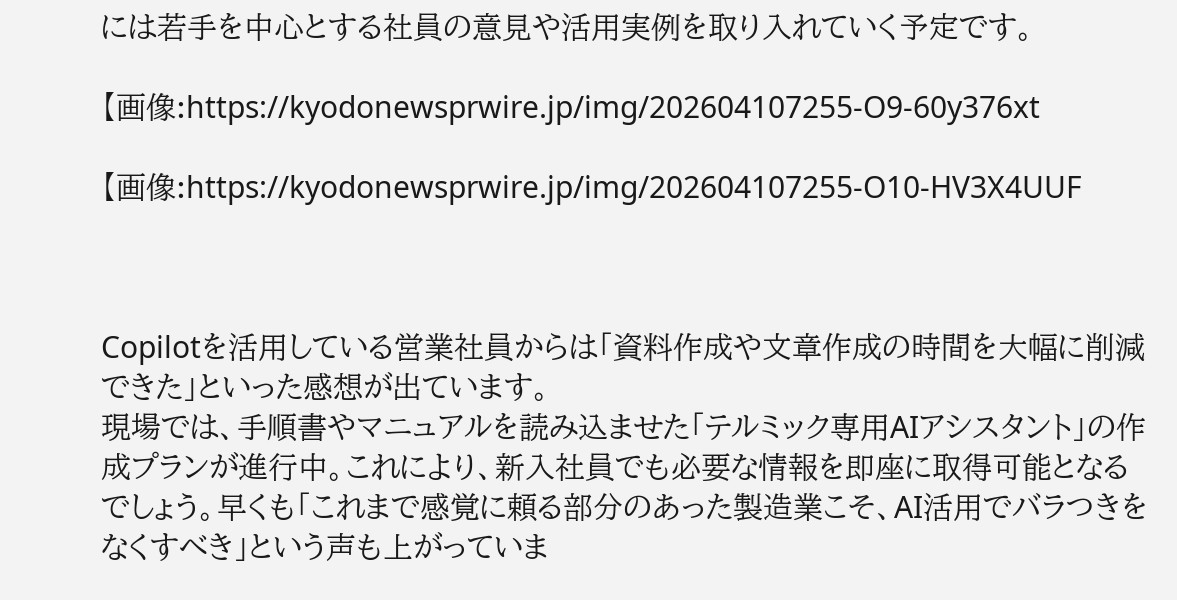には若手を中心とする社員の意見や活用実例を取り入れていく予定です。

【画像:https://kyodonewsprwire.jp/img/202604107255-O9-60y376xt

【画像:https://kyodonewsprwire.jp/img/202604107255-O10-HV3X4UUF



Copilotを活用している営業社員からは「資料作成や文章作成の時間を大幅に削減できた」といった感想が出ています。
現場では、手順書やマニュアルを読み込ませた「テルミック専用AIアシスタント」の作成プランが進行中。これにより、新入社員でも必要な情報を即座に取得可能となるでしょう。早くも「これまで感覚に頼る部分のあった製造業こそ、AI活用でバラつきをなくすべき」という声も上がっていま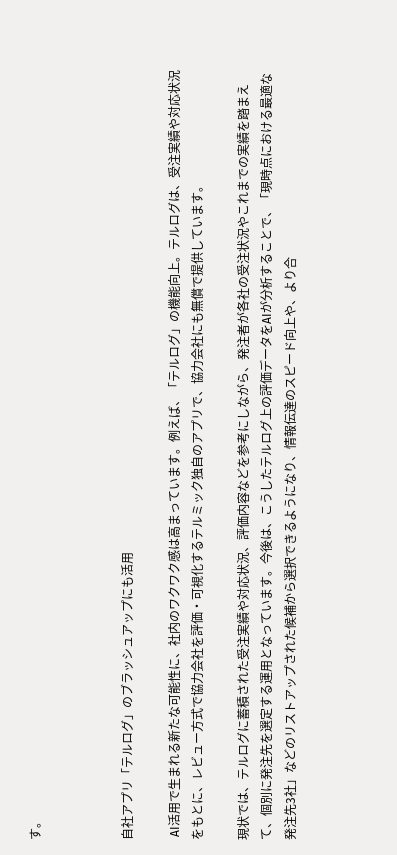す。



自社アプリ「テルログ」のブラッシュアップにも活用

 AI活用で生まれる新たな可能性に、社内のワクワク感は高まっています。例えば、「テルログ」の機能向上。テルログは、受注実績や対応状況をもとに、レビュー方式で協力会社を評価・可視化するテルミック独自のアプリで、協力会社にも無償で提供しています。

現状では、テルログに蓄積された受注実績や対応状況、評価内容などを参考にしながら、発注者が各社の受注状況やこれまでの実績を踏まえて、個別に発注先を選定する運用となっています。今後は、こうしたテルログ上の評価データをAIが分析することで、「現時点における最適な発注先3社」などのリストアップされた候補から選択できるようになり、情報伝達のスピード向上や、より合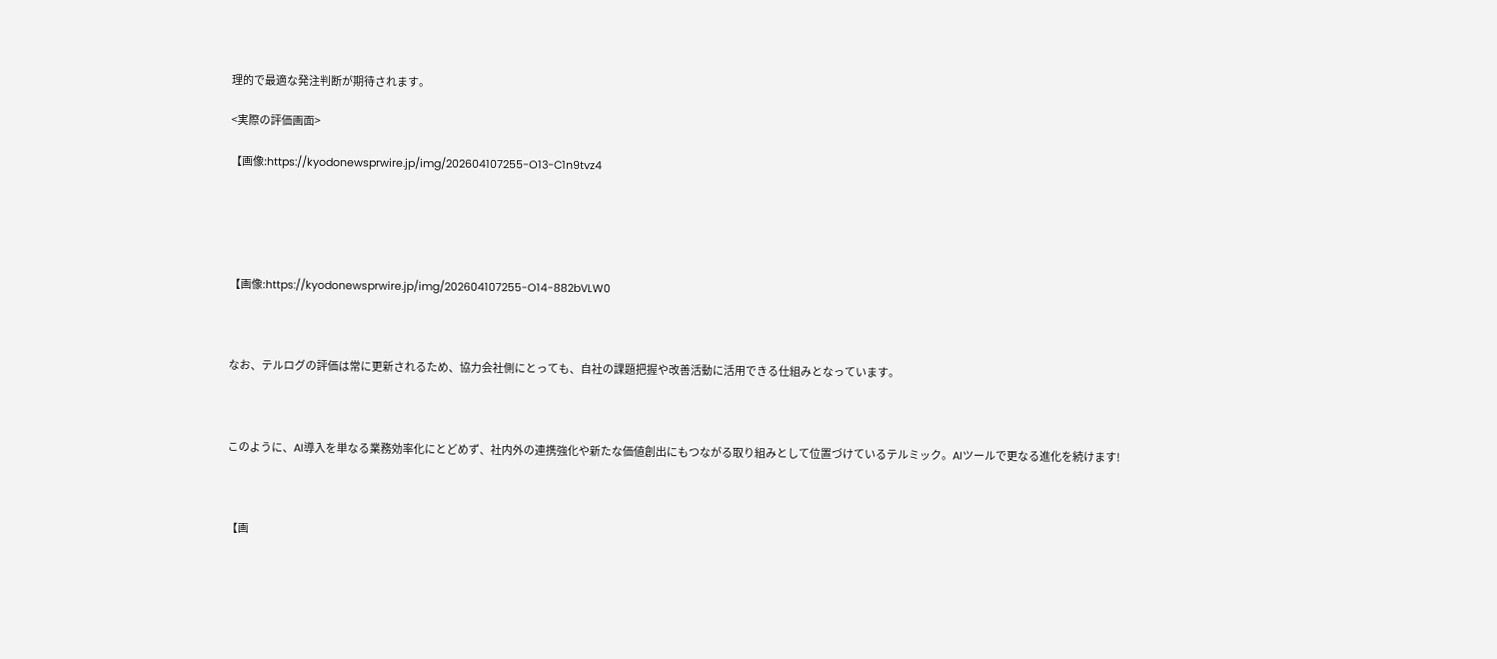理的で最適な発注判断が期待されます。

<実際の評価画面>

【画像:https://kyodonewsprwire.jp/img/202604107255-O13-C1n9tvz4





【画像:https://kyodonewsprwire.jp/img/202604107255-O14-882bVLW0



なお、テルログの評価は常に更新されるため、協力会社側にとっても、自社の課題把握や改善活動に活用できる仕組みとなっています。



このように、AI導入を単なる業務効率化にとどめず、社内外の連携強化や新たな価値創出にもつながる取り組みとして位置づけているテルミック。AIツールで更なる進化を続けます!



【画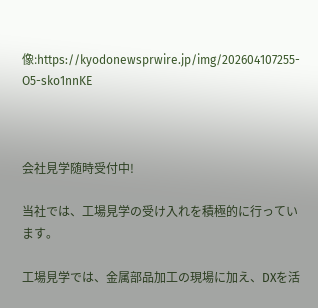像:https://kyodonewsprwire.jp/img/202604107255-O5-sko1nnKE



会社見学随時受付中!

当社では、工場見学の受け入れを積極的に行っています。

工場見学では、金属部品加工の現場に加え、DXを活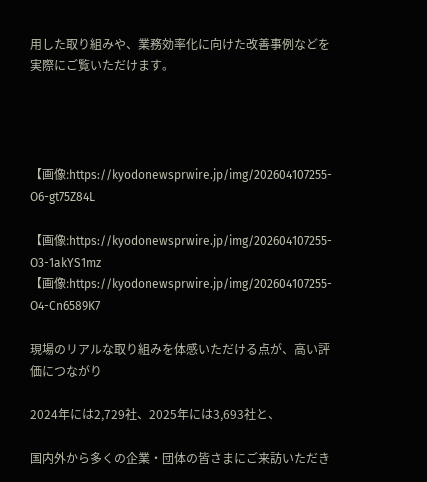用した取り組みや、業務効率化に向けた改善事例などを実際にご覧いただけます。




【画像:https://kyodonewsprwire.jp/img/202604107255-O6-gt75Z84L

【画像:https://kyodonewsprwire.jp/img/202604107255-O3-1akYS1mz
【画像:https://kyodonewsprwire.jp/img/202604107255-O4-Cn6589K7

現場のリアルな取り組みを体感いただける点が、高い評価につながり

2024年には2,729社、2025年には3,693社と、

国内外から多くの企業・団体の皆さまにご来訪いただき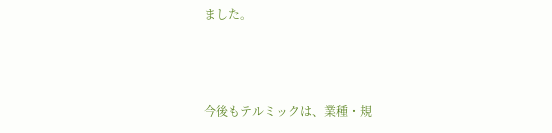ました。



今後もテルミックは、業種・規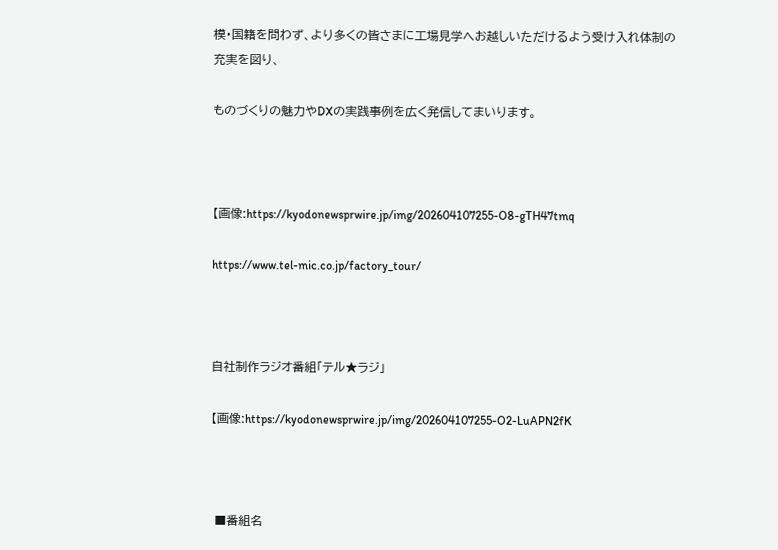模・国籍を問わず、より多くの皆さまに工場見学へお越しいただけるよう受け入れ体制の充実を図り、

ものづくりの魅力やDXの実践事例を広く発信してまいります。



【画像:https://kyodonewsprwire.jp/img/202604107255-O8-gTH47tmq

https://www.tel-mic.co.jp/factory_tour/



自社制作ラジオ番組「テル★ラジ」

【画像:https://kyodonewsprwire.jp/img/202604107255-O2-LuAPN2fK



 ■番組名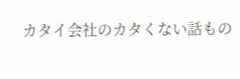カタイ会社のカタくない話もの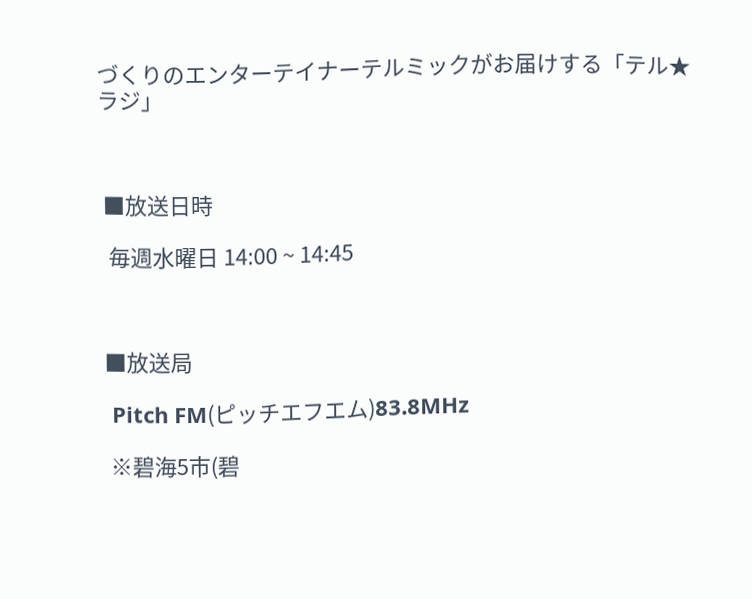づくりのエンターテイナーテルミックがお届けする「テル★ラジ」



 ■放送日時

  毎週水曜日 14:00 ~ 14:45



 ■放送局

  Pitch FM(ピッチエフエム)83.8MHz

  ※碧海5市(碧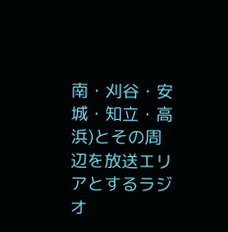南・刈谷・安城・知立・高浜)とその周辺を放送エリアとするラジオ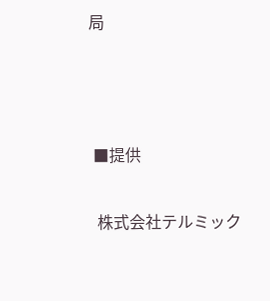局



 ■提供

  株式会社テルミック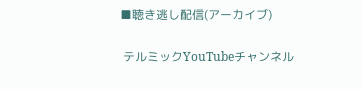■聴き逃し配信(アーカイブ)

 テルミックYouTubeチャンネル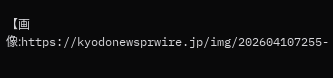【画像:https://kyodonewsprwire.jp/img/202604107255-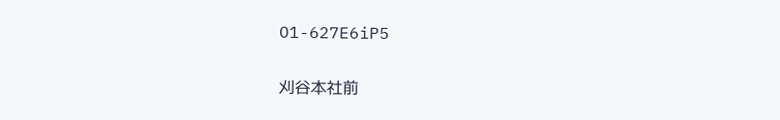O1-627E6iP5

刈谷本社前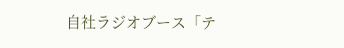自社ラジオブース「テ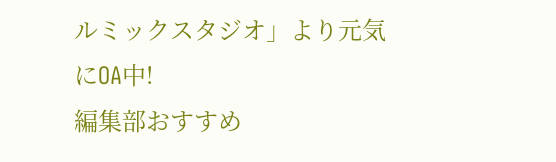ルミックスタジオ」より元気にOA中!
編集部おすすめ